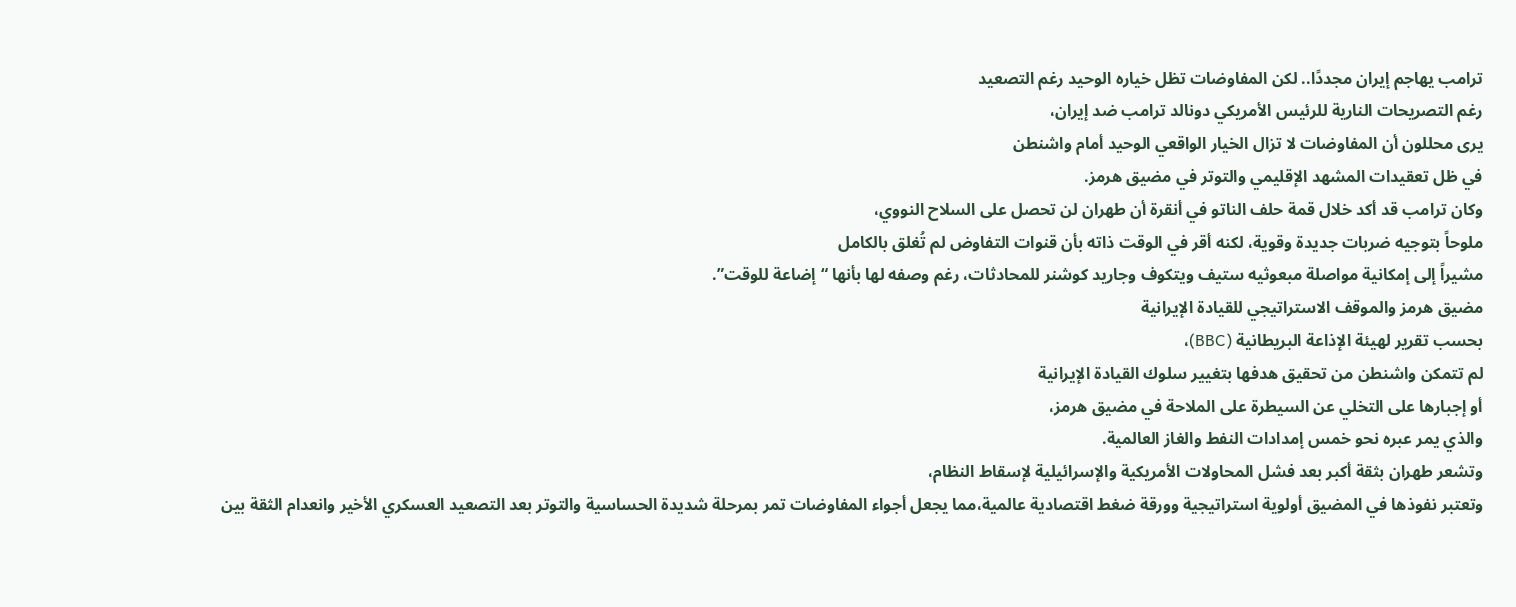ترامب يهاجم إيران مجددًا.. لكن المفاوضات تظل خياره الوحيد رغم التصعيد
رغم التصريحات النارية للرئيس الأمريكي دونالد ترامب ضد إيران،
يرى محللون أن المفاوضات لا تزال الخيار الواقعي الوحيد أمام واشنطن
في ظل تعقيدات المشهد الإقليمي والتوتر في مضيق هرمز.
وكان ترامب قد أكد خلال قمة حلف الناتو في أنقرة أن طهران لن تحصل على السلاح النووي،
ملوحاً بتوجيه ضربات جديدة وقوية، لكنه أقر في الوقت ذاته بأن قنوات التفاوض لم تُغلق بالكامل
مشيراً إلى إمكانية مواصلة مبعوثيه ستيف ويتكوف وجاريد كوشنر للمحادثات، رغم وصفه لها بأنها “إضاعة للوقت”.
مضيق هرمز والموقف الاستراتيجي للقيادة الإيرانية
بحسب تقرير لهيئة الإذاعة البريطانية (BBC)،
لم تتمكن واشنطن من تحقيق هدفها بتغيير سلوك القيادة الإيرانية
أو إجبارها على التخلي عن السيطرة على الملاحة في مضيق هرمز،
والذي يمر عبره نحو خمس إمدادات النفط والغاز العالمية.
وتشعر طهران بثقة أكبر بعد فشل المحاولات الأمريكية والإسرائيلية لإسقاط النظام،
وتعتبر نفوذها في المضيق أولوية استراتيجية وورقة ضغط اقتصادية عالمية،مما يجعل أجواء المفاوضات تمر بمرحلة شديدة الحساسية والتوتر بعد التصعيد العسكري الأخير وانعدام الثقة بين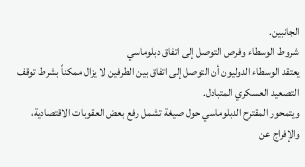الجانبين.
شروط الوسطاء وفرص التوصل إلى اتفاق دبلوماسي
يعتقد الوسطاء الدوليون أن التوصل إلى اتفاق بين الطرفين لا يزال ممكناً بشرط توقف التصعيد العسكري المتبادل.
ويتمحور المقترح الدبلوماسي حول صيغة تشمل رفع بعض العقوبات الاقتصادية، والإفراج عن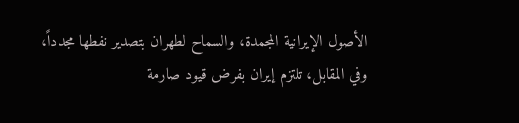الأصول الإيرانية المجمدة، والسماح لطهران بتصدير نفطها مجدداً،
وفي المقابل، تلتزم إيران بفرض قيود صارمة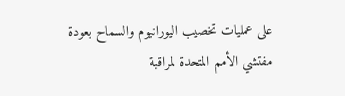على عمليات تخصيب اليورانيوم والسماح بعودة مفتشي الأمم المتحدة لمراقبة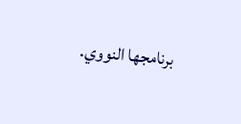برنامجها النووي.